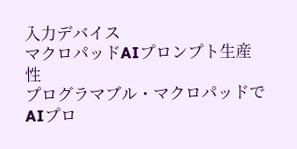入力デバイス
マクロパッドAIプロンプト生産性
プログラマブル・マクロパッドでAIプロ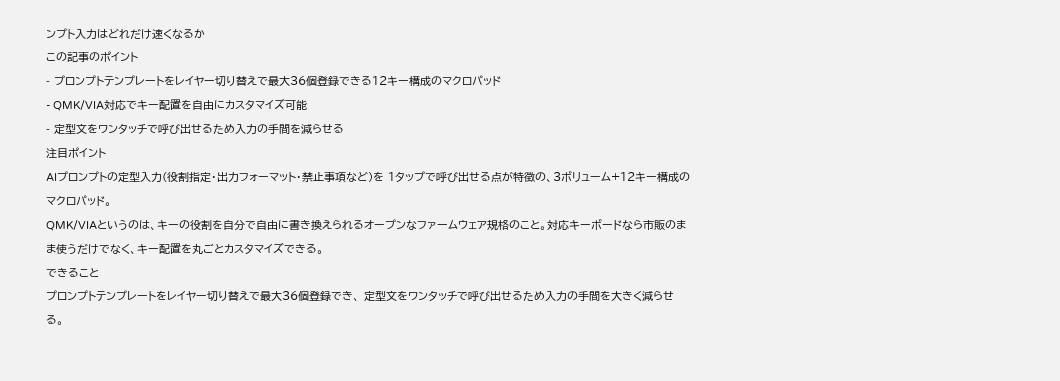ンプト入力はどれだけ速くなるか
この記事のポイント
- プロンプトテンプレートをレイヤー切り替えで最大36個登録できる12キー構成のマクロパッド
- QMK/VIA対応でキー配置を自由にカスタマイズ可能
- 定型文をワンタッチで呼び出せるため入力の手間を減らせる
注目ポイント
AIプロンプトの定型入力(役割指定・出力フォーマット・禁止事項など)を 1タップで呼び出せる点が特徴の、3ボリューム+12キー構成のマクロパッド。
QMK/VIAというのは、キーの役割を自分で自由に書き換えられるオープンなファームウェア規格のこと。対応キーボードなら市販のまま使うだけでなく、キー配置を丸ごとカスタマイズできる。
できること
プロンプトテンプレートをレイヤー切り替えで最大36個登録でき、 定型文をワンタッチで呼び出せるため入力の手間を大きく減らせる。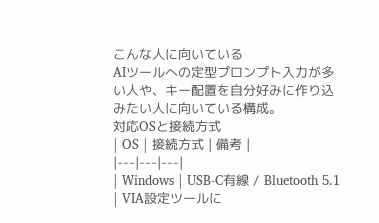こんな人に向いている
AIツールへの定型プロンプト入力が多い人や、キー配置を自分好みに作り込みたい人に向いている構成。
対応OSと接続方式
| OS | 接続方式 | 備考 |
|---|---|---|
| Windows | USB-C有線 / Bluetooth 5.1 | VIA設定ツールに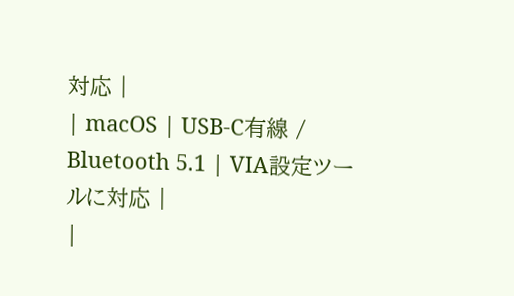対応 |
| macOS | USB-C有線 / Bluetooth 5.1 | VIA設定ツールに対応 |
|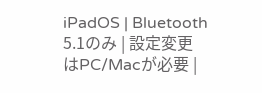iPadOS | Bluetooth 5.1のみ | 設定変更はPC/Macが必要 |